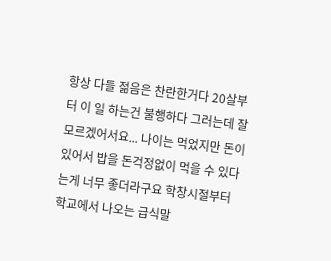항상 다들 젊음은 찬란한거다 20살부터 이 일 하는건 불행하다 그러는데 잘 모르겠어서요... 나이는 먹었지만 돈이 있어서 밥을 돈걱정없이 먹을 수 있다는게 너무 좋더라구요 학창시절부터 학교에서 나오는 급식말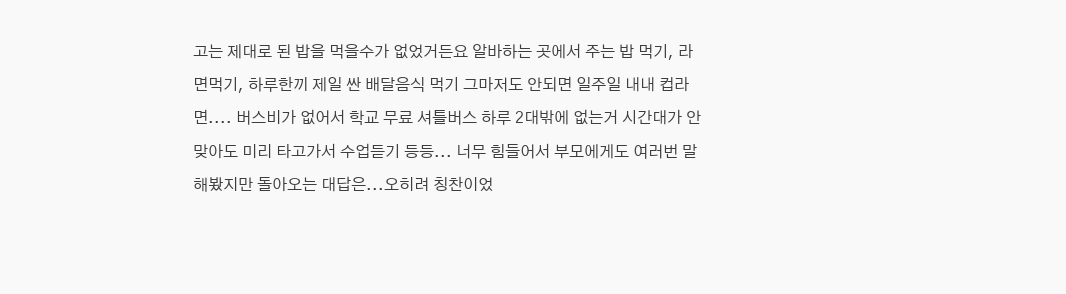고는 제대로 된 밥을 먹을수가 없었거든요 알바하는 곳에서 주는 밥 먹기, 라면먹기, 하루한끼 제일 싼 배달음식 먹기 그마저도 안되면 일주일 내내 컵라면.... 버스비가 없어서 학교 무료 셔틀버스 하루 2대밖에 없는거 시간대가 안맞아도 미리 타고가서 수업듣기 등등... 너무 힘들어서 부모에게도 여러번 말해봤지만 돌아오는 대답은...오히려 칭찬이었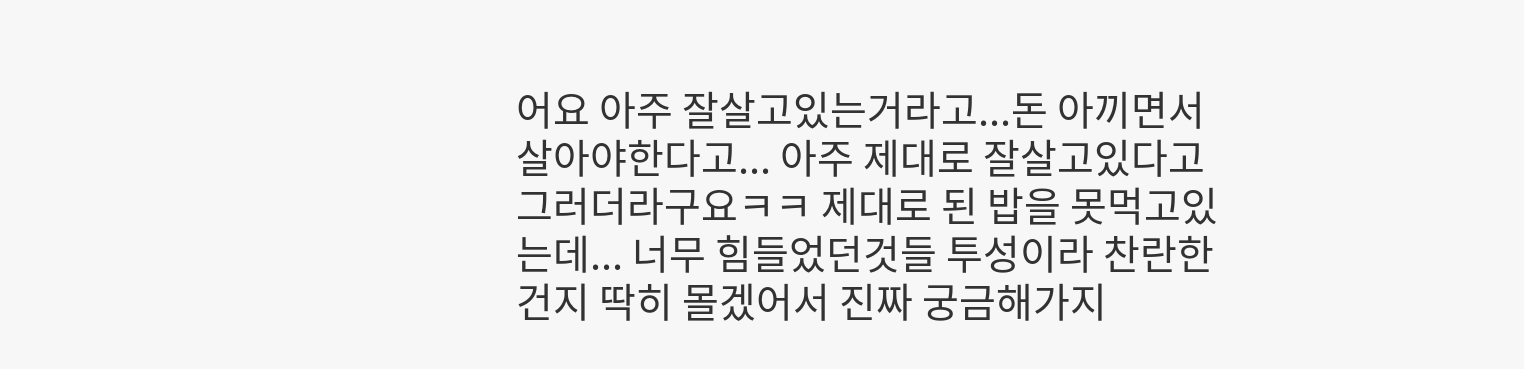어요 아주 잘살고있는거라고...돈 아끼면서 살아야한다고... 아주 제대로 잘살고있다고 그러더라구요ㅋㅋ 제대로 된 밥을 못먹고있는데... 너무 힘들었던것들 투성이라 찬란한건지 딱히 몰겠어서 진짜 궁금해가지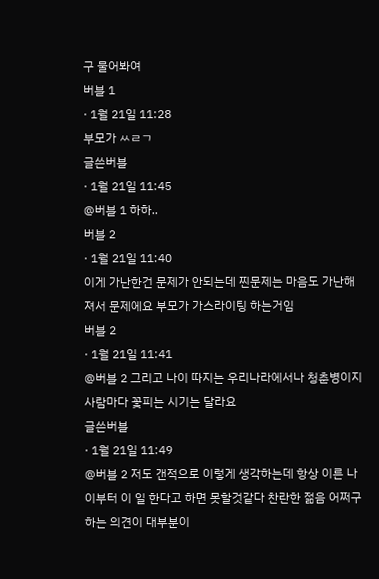구 물어봐여
버블 1
· 1월 21일 11:28
부모가 ㅆㄹㄱ
글쓴버블
· 1월 21일 11:45
@버블 1 하하..
버블 2
· 1월 21일 11:40
이게 가난한건 문제가 안되는데 찐문제는 마음도 가난해져서 문제에요 부모가 가스라이팅 하는거임
버블 2
· 1월 21일 11:41
@버블 2 그리고 나이 따지는 우리나라에서나 청춘병이지 사람마다 꽃피는 시기는 달라요
글쓴버블
· 1월 21일 11:49
@버블 2 저도 갠적으로 이렇게 생각하는데 항상 이른 나이부터 이 일 한다고 하면 못할것같다 찬란한 젊음 어쩌구 하는 의견이 대부분이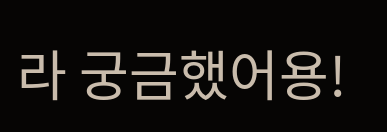라 궁금했어용!